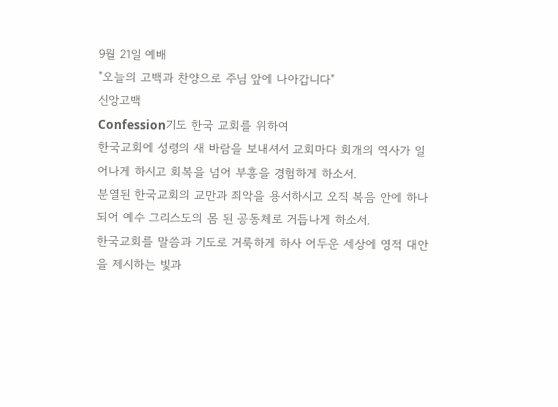9월 21일 예배
"오늘의 고백과 찬양으로 주님 앞에 나아갑니다"
신앙고백
Confession기도 한국 교회를 위하여
한국교회에 성령의 새 바람을 보내셔서 교회마다 회개의 역사가 일어나게 하시고 회복을 넘어 부흥을 경험하게 하소서.
분열된 한국교회의 교만과 죄악을 용서하시고 오직 복음 안에 하나 되어 예수 그리스도의 몸 된 공동체로 거듭나게 하소서.
한국교회를 말씀과 기도로 거룩하게 하사 어두운 세상에 영적 대안을 제시하는 빛과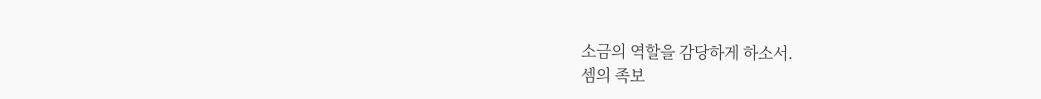소금의 역할을 감당하게 하소서.
셈의 족보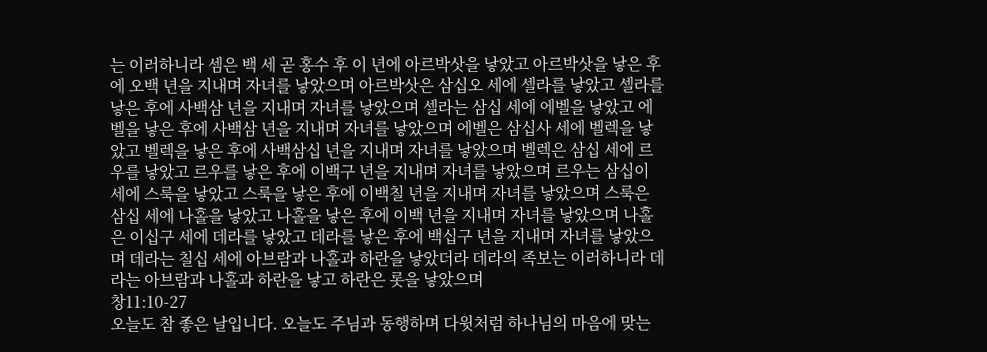는 이러하니라 셈은 백 세 곧 홍수 후 이 년에 아르박삿을 낳았고 아르박삿을 낳은 후에 오백 년을 지내며 자녀를 낳았으며 아르박삿은 삼십오 세에 셀라를 낳았고 셀라를 낳은 후에 사백삼 년을 지내며 자녀를 낳았으며 셀라는 삼십 세에 에벨을 낳았고 에벨을 낳은 후에 사백삼 년을 지내며 자녀를 낳았으며 에벨은 삼십사 세에 벨렉을 낳았고 벨렉을 낳은 후에 사백삼십 년을 지내며 자녀를 낳았으며 벨렉은 삼십 세에 르우를 낳았고 르우를 낳은 후에 이백구 년을 지내며 자녀를 낳았으며 르우는 삼십이 세에 스룩을 낳았고 스룩을 낳은 후에 이백칠 년을 지내며 자녀를 낳았으며 스룩은 삼십 세에 나홀을 낳았고 나홀을 낳은 후에 이백 년을 지내며 자녀를 낳았으며 나홀은 이십구 세에 데라를 낳았고 데라를 낳은 후에 백십구 년을 지내며 자녀를 낳았으며 데라는 칠십 세에 아브람과 나홀과 하란을 낳았더라 데라의 족보는 이러하니라 데라는 아브람과 나홀과 하란을 낳고 하란은 롯을 낳았으며
창11:10-27
오늘도 참 좋은 날입니다. 오늘도 주님과 동행하며 다윗처럼 하나님의 마음에 맞는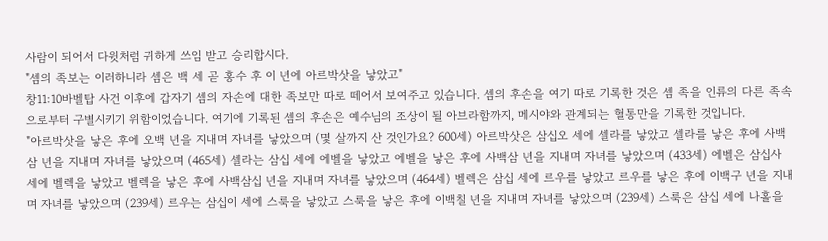사람이 되어서 다윗처럼 귀하게 쓰임 받고 승리합시다.
"셈의 족보는 이러하니라 셈은 백 세 곧 홍수 후 이 년에 아르박삿을 낳았고"
창11:10바벨탑 사건 이후에 갑자기 셈의 자손에 대한 족보만 따로 떼어서 보여주고 있습니다. 셈의 후손을 여기 따로 기록한 것은 셈 족을 인류의 다른 족속으로부터 구별시키기 위함이었습니다. 여기에 기록된 셈의 후손은 예수님의 조상이 될 아브라함까지, 메시야와 관계되는 혈통만을 기록한 것입니다.
"아르박삿을 낳은 후에 오백 년을 지내며 자녀를 낳았으며 (몇 살까지 산 것인가요? 600세) 아르박삿은 삼십오 세에 셀라를 낳았고 셀라를 낳은 후에 사백삼 년을 지내며 자녀를 낳았으며 (465세) 셀라는 삼십 세에 에벨을 낳았고 에벨을 낳은 후에 사백삼 년을 지내며 자녀를 낳았으며 (433세) 에벨은 삼십사 세에 벨렉을 낳았고 벨렉을 낳은 후에 사백삼십 년을 지내며 자녀를 낳았으며 (464세) 벨렉은 삼십 세에 르우를 낳았고 르우를 낳은 후에 이백구 년을 지내며 자녀를 낳았으며 (239세) 르우는 삼십이 세에 스룩을 낳았고 스룩을 낳은 후에 이백칠 년을 지내며 자녀를 낳았으며 (239세) 스룩은 삼십 세에 나홀을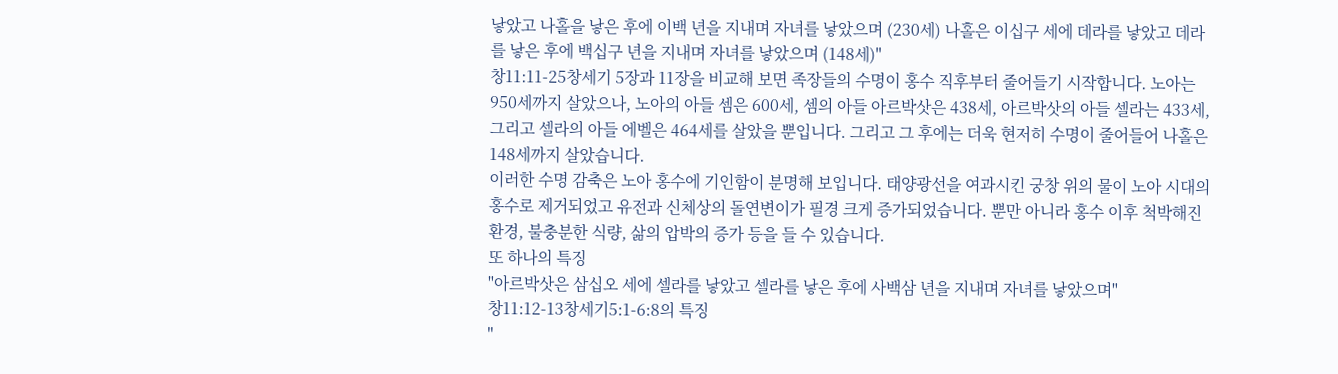낳았고 나홀을 낳은 후에 이백 년을 지내며 자녀를 낳았으며 (230세) 나홀은 이십구 세에 데라를 낳았고 데라를 낳은 후에 백십구 년을 지내며 자녀를 낳았으며 (148세)"
창11:11-25창세기 5장과 11장을 비교해 보면 족장들의 수명이 홍수 직후부터 줄어들기 시작합니다. 노아는 950세까지 살았으나, 노아의 아들 셈은 600세, 셈의 아들 아르박삿은 438세, 아르박삿의 아들 셀라는 433세, 그리고 셀라의 아들 에벨은 464세를 살았을 뿐입니다. 그리고 그 후에는 더욱 현저히 수명이 줄어들어 나홀은 148세까지 살았습니다.
이러한 수명 감축은 노아 홍수에 기인함이 분명해 보입니다. 태양광선을 여과시킨 궁창 위의 물이 노아 시대의 홍수로 제거되었고 유전과 신체상의 돌연변이가 필경 크게 증가되었습니다. 뿐만 아니라 홍수 이후 척박해진 환경, 불충분한 식량, 삶의 압박의 증가 등을 들 수 있습니다.
또 하나의 특징
"아르박삿은 삼십오 세에 셀라를 낳았고 셀라를 낳은 후에 사백삼 년을 지내며 자녀를 낳았으며"
창11:12-13창세기5:1-6:8의 특징
"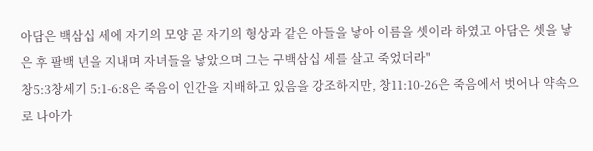아담은 백삼십 세에 자기의 모양 곧 자기의 형상과 같은 아들을 낳아 이름을 셋이라 하였고 아담은 셋을 낳은 후 팔백 년을 지내며 자녀들을 낳았으며 그는 구백삼십 세를 살고 죽었더라"
창5:3창세기 5:1-6:8은 죽음이 인간을 지배하고 있음을 강조하지만, 창11:10-26은 죽음에서 벗어나 약속으로 나아가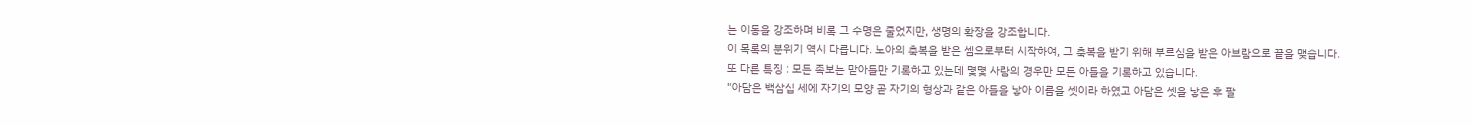는 이동을 강조하며 비록 그 수명은 줄었지만, 생명의 확장을 강조합니다.
이 목록의 분위기 역시 다릅니다. 노아의 축복을 받은 셈으로부터 시작하여, 그 축복을 받기 위해 부르심을 받은 아브람으로 끝을 맺습니다.
또 다른 특징 : 모든 족보는 맏아들만 기록하고 있는데 몇몇 사람의 경우만 모든 아들을 기록하고 있습니다.
"아담은 백삼십 세에 자기의 모양 곧 자기의 형상과 같은 아들을 낳아 이름을 셋이라 하였고 아담은 셋을 낳은 후 팔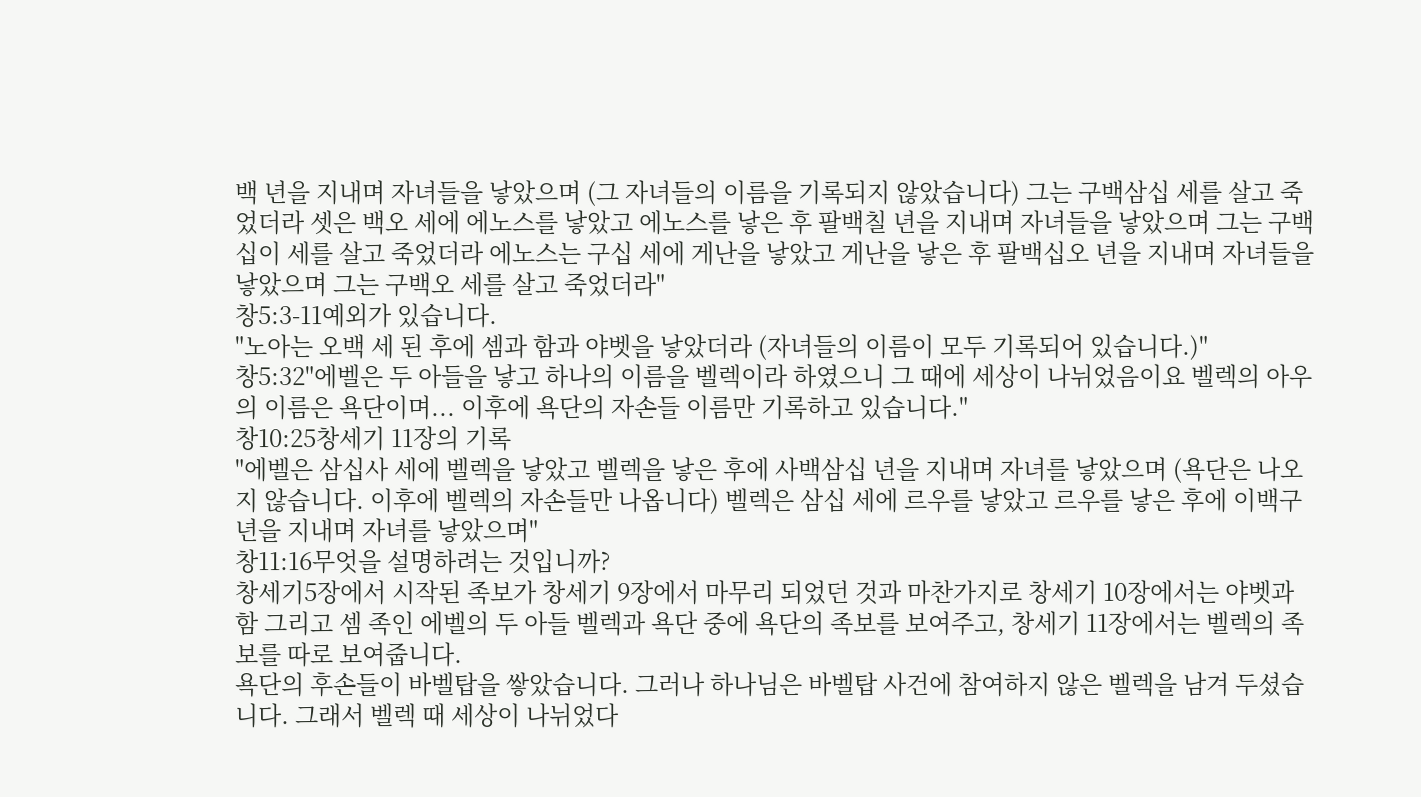백 년을 지내며 자녀들을 낳았으며 (그 자녀들의 이름을 기록되지 않았습니다) 그는 구백삼십 세를 살고 죽었더라 셋은 백오 세에 에노스를 낳았고 에노스를 낳은 후 팔백칠 년을 지내며 자녀들을 낳았으며 그는 구백십이 세를 살고 죽었더라 에노스는 구십 세에 게난을 낳았고 게난을 낳은 후 팔백십오 년을 지내며 자녀들을 낳았으며 그는 구백오 세를 살고 죽었더라"
창5:3-11예외가 있습니다.
"노아는 오백 세 된 후에 셈과 함과 야벳을 낳았더라 (자녀들의 이름이 모두 기록되어 있습니다.)"
창5:32"에벨은 두 아들을 낳고 하나의 이름을 벨렉이라 하였으니 그 때에 세상이 나뉘었음이요 벨렉의 아우의 이름은 욕단이며... 이후에 욕단의 자손들 이름만 기록하고 있습니다."
창10:25창세기 11장의 기록
"에벨은 삼십사 세에 벨렉을 낳았고 벨렉을 낳은 후에 사백삼십 년을 지내며 자녀를 낳았으며 (욕단은 나오지 않습니다. 이후에 벨렉의 자손들만 나옵니다) 벨렉은 삼십 세에 르우를 낳았고 르우를 낳은 후에 이백구 년을 지내며 자녀를 낳았으며"
창11:16무엇을 설명하려는 것입니까?
창세기5장에서 시작된 족보가 창세기 9장에서 마무리 되었던 것과 마찬가지로 창세기 10장에서는 야벳과 함 그리고 셈 족인 에벨의 두 아들 벨렉과 욕단 중에 욕단의 족보를 보여주고, 창세기 11장에서는 벨렉의 족보를 따로 보여줍니다.
욕단의 후손들이 바벨탑을 쌓았습니다. 그러나 하나님은 바벨탑 사건에 참여하지 않은 벨렉을 남겨 두셨습니다. 그래서 벨렉 때 세상이 나뉘었다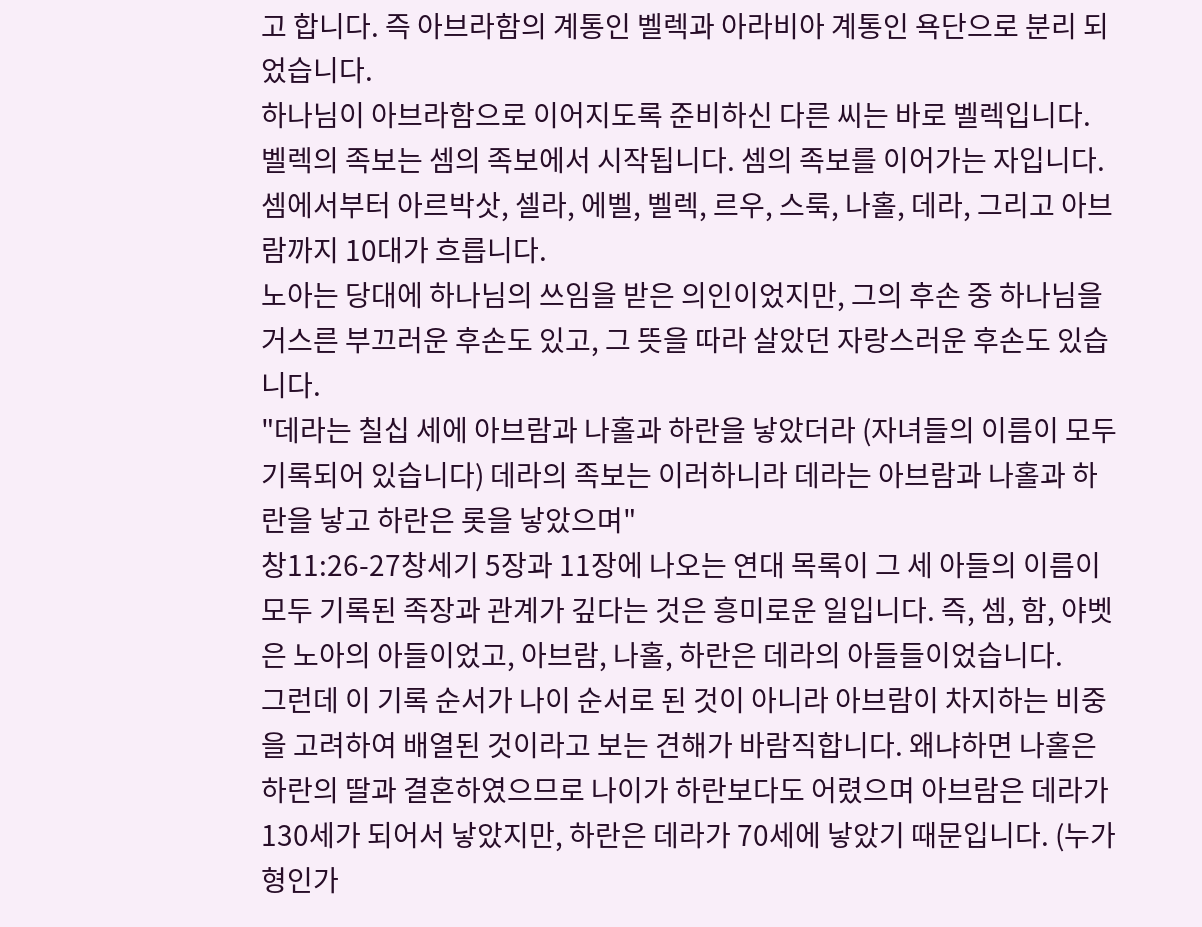고 합니다. 즉 아브라함의 계통인 벨렉과 아라비아 계통인 욕단으로 분리 되었습니다.
하나님이 아브라함으로 이어지도록 준비하신 다른 씨는 바로 벨렉입니다. 벨렉의 족보는 셈의 족보에서 시작됩니다. 셈의 족보를 이어가는 자입니다. 셈에서부터 아르박삿, 셀라, 에벨, 벨렉, 르우, 스룩, 나홀, 데라, 그리고 아브람까지 10대가 흐릅니다.
노아는 당대에 하나님의 쓰임을 받은 의인이었지만, 그의 후손 중 하나님을 거스른 부끄러운 후손도 있고, 그 뜻을 따라 살았던 자랑스러운 후손도 있습니다.
"데라는 칠십 세에 아브람과 나홀과 하란을 낳았더라 (자녀들의 이름이 모두 기록되어 있습니다) 데라의 족보는 이러하니라 데라는 아브람과 나홀과 하란을 낳고 하란은 롯을 낳았으며"
창11:26-27창세기 5장과 11장에 나오는 연대 목록이 그 세 아들의 이름이 모두 기록된 족장과 관계가 깊다는 것은 흥미로운 일입니다. 즉, 셈, 함, 야벳은 노아의 아들이었고, 아브람, 나홀, 하란은 데라의 아들들이었습니다.
그런데 이 기록 순서가 나이 순서로 된 것이 아니라 아브람이 차지하는 비중을 고려하여 배열된 것이라고 보는 견해가 바람직합니다. 왜냐하면 나홀은 하란의 딸과 결혼하였으므로 나이가 하란보다도 어렸으며 아브람은 데라가 130세가 되어서 낳았지만, 하란은 데라가 70세에 낳았기 때문입니다. (누가 형인가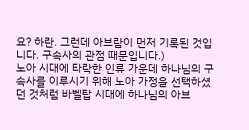요? 하란. 그런데 아브람이 먼저 기록된 것입니다. 구속사의 관점 때문입니다.)
노아 시대에 타락한 인류 가운데 하나님의 구속사를 이루시기 위해 노아 가정을 선택하셨던 것처럼 바벨탑 시대에 하나님의 아브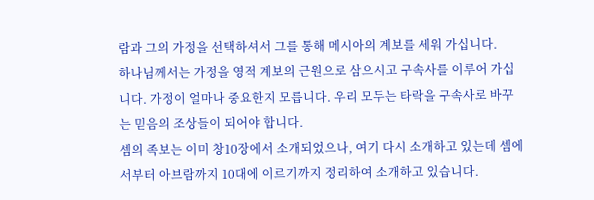람과 그의 가정을 선택하셔서 그를 통해 메시아의 계보를 세워 가십니다.
하나님께서는 가정을 영적 계보의 근원으로 삼으시고 구속사를 이루어 가십니다. 가정이 얼마나 중요한지 모릅니다. 우리 모두는 타락을 구속사로 바꾸는 믿음의 조상들이 되어야 합니다.
셈의 족보는 이미 창10장에서 소개되었으나, 여기 다시 소개하고 있는데 셈에서부터 아브람까지 10대에 이르기까지 정리하여 소개하고 있습니다.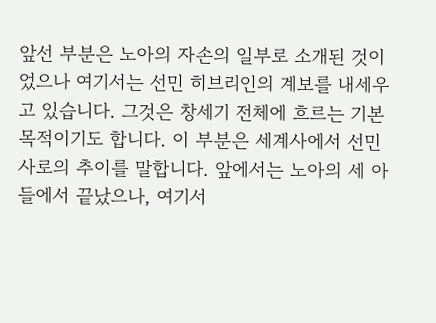앞선 부분은 노아의 자손의 일부로 소개된 것이었으나 여기서는 선민 히브리인의 계보를 내세우고 있습니다. 그것은 창세기 전체에 흐르는 기본 목적이기도 합니다. 이 부분은 세계사에서 선민사로의 추이를 말합니다. 앞에서는 노아의 세 아들에서 끝났으나, 여기서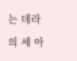는 데라의 세 아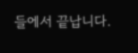들에서 끝납니다.